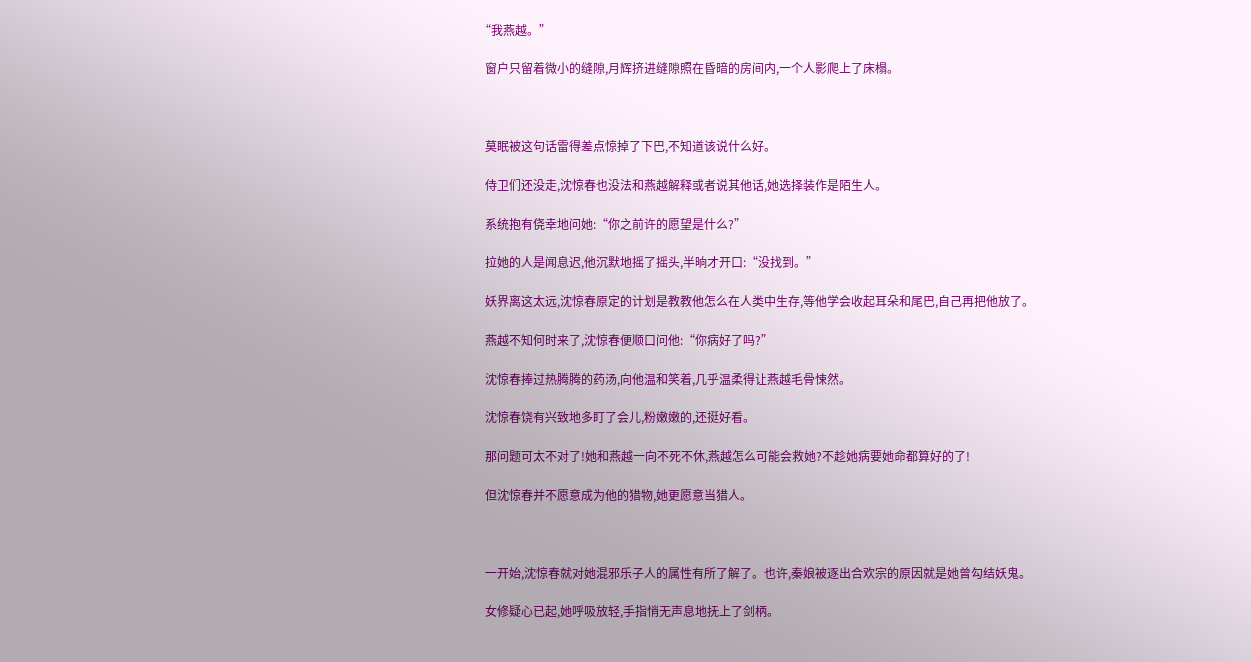“我燕越。”

  窗户只留着微小的缝隙,月辉挤进缝隙照在昏暗的房间内,一个人影爬上了床榻。



  莫眠被这句话雷得差点惊掉了下巴,不知道该说什么好。

  侍卫们还没走,沈惊春也没法和燕越解释或者说其他话,她选择装作是陌生人。

  系统抱有侥幸地问她:“你之前许的愿望是什么?”

  拉她的人是闻息迟,他沉默地摇了摇头,半晌才开口:“没找到。”

  妖界离这太远,沈惊春原定的计划是教教他怎么在人类中生存,等他学会收起耳朵和尾巴,自己再把他放了。

  燕越不知何时来了,沈惊春便顺口问他:“你病好了吗?”

  沈惊春捧过热腾腾的药汤,向他温和笑着,几乎温柔得让燕越毛骨悚然。

  沈惊春饶有兴致地多盯了会儿,粉嫩嫩的,还挺好看。

  那问题可太不对了!她和燕越一向不死不休,燕越怎么可能会救她?不趁她病要她命都算好的了!

  但沈惊春并不愿意成为他的猎物,她更愿意当猎人。



  一开始,沈惊春就对她混邪乐子人的属性有所了解了。也许,秦娘被逐出合欢宗的原因就是她曾勾结妖鬼。

  女修疑心已起,她呼吸放轻,手指悄无声息地抚上了剑柄。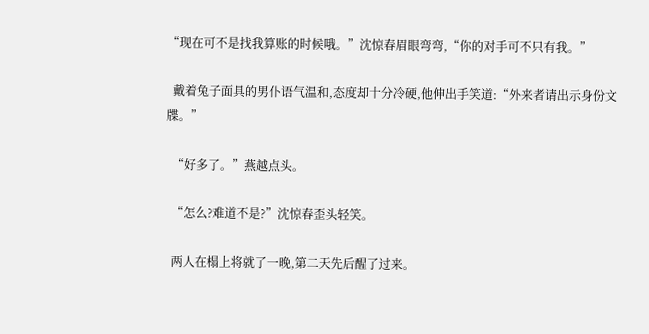“现在可不是找我算账的时候哦。”沈惊春眉眼弯弯,“你的对手可不只有我。”

  戴着兔子面具的男仆语气温和,态度却十分冷硬,他伸出手笑道:“外来者请出示身份文牒。”

  “好多了。”燕越点头。

  “怎么?难道不是?”沈惊春歪头轻笑。

  两人在榻上将就了一晚,第二天先后醒了过来。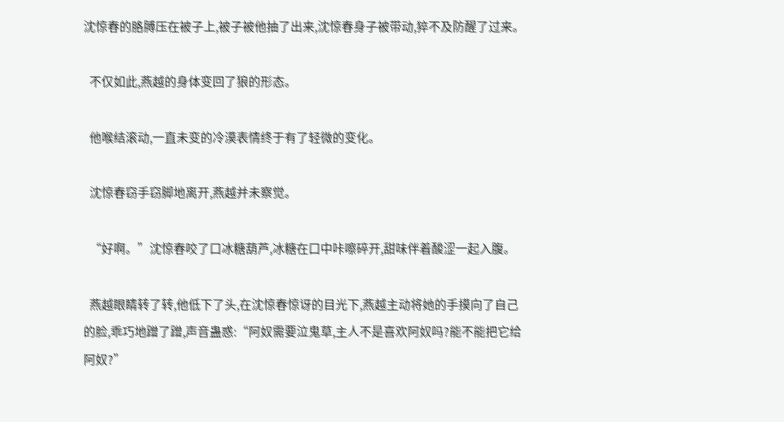沈惊春的胳膊压在被子上,被子被他抽了出来,沈惊春身子被带动,猝不及防醒了过来。

  不仅如此,燕越的身体变回了狼的形态。

  他喉结滚动,一直未变的冷漠表情终于有了轻微的变化。

  沈惊春窃手窃脚地离开,燕越并未察觉。

  “好啊。”沈惊春咬了口冰糖葫芦,冰糖在口中咔嚓碎开,甜味伴着酸涩一起入腹。

  燕越眼睛转了转,他低下了头,在沈惊春惊讶的目光下,燕越主动将她的手摸向了自己的脸,乖巧地蹭了蹭,声音蛊惑:“阿奴需要泣鬼草,主人不是喜欢阿奴吗?能不能把它给阿奴?”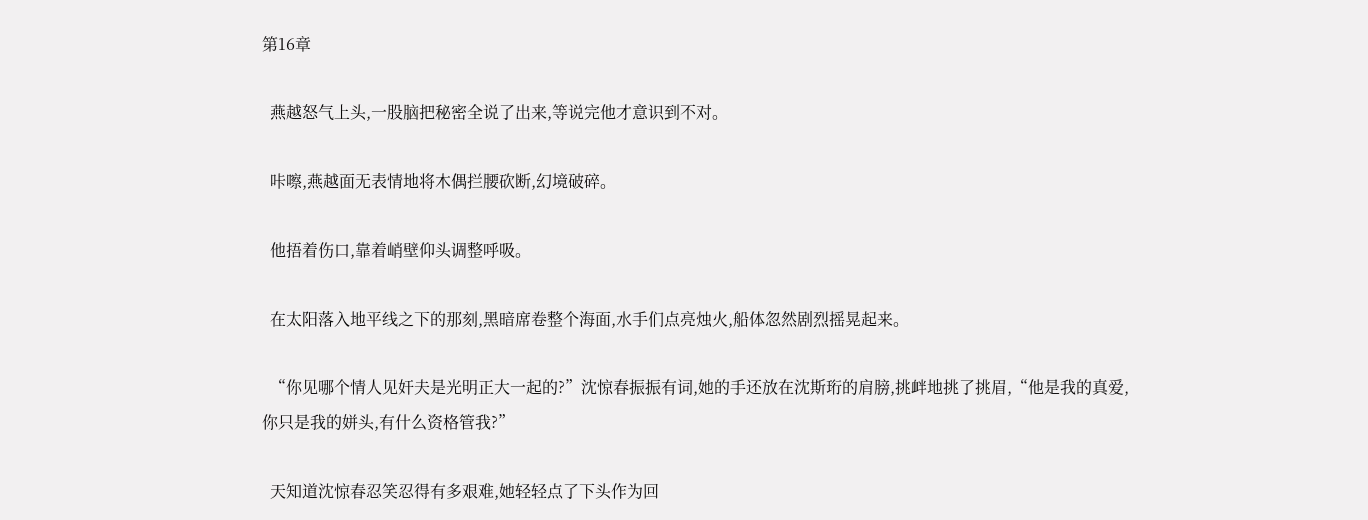第16章

  燕越怒气上头,一股脑把秘密全说了出来,等说完他才意识到不对。

  咔嚓,燕越面无表情地将木偶拦腰砍断,幻境破碎。

  他捂着伤口,靠着峭壁仰头调整呼吸。

  在太阳落入地平线之下的那刻,黑暗席卷整个海面,水手们点亮烛火,船体忽然剧烈摇晃起来。

  “你见哪个情人见奸夫是光明正大一起的?”沈惊春振振有词,她的手还放在沈斯珩的肩膀,挑衅地挑了挑眉,“他是我的真爱,你只是我的姘头,有什么资格管我?”

  天知道沈惊春忍笑忍得有多艰难,她轻轻点了下头作为回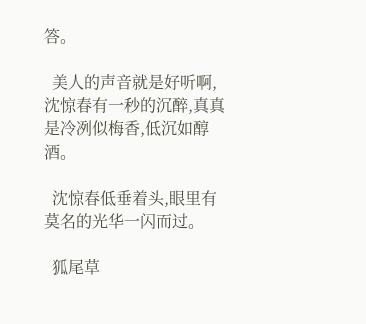答。

  美人的声音就是好听啊,沈惊春有一秒的沉醉,真真是冷冽似梅香,低沉如醇酒。

  沈惊春低垂着头,眼里有莫名的光华一闪而过。

  狐尾草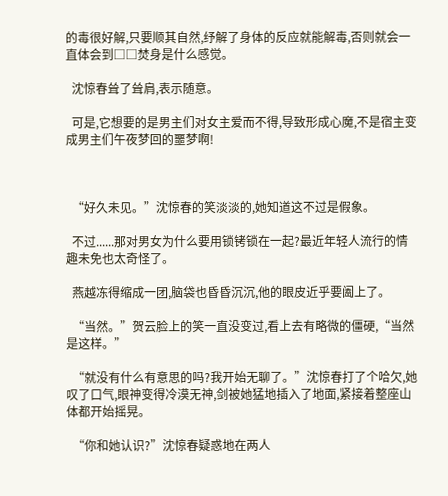的毒很好解,只要顺其自然,纾解了身体的反应就能解毒,否则就会一直体会到□□焚身是什么感觉。

  沈惊春耸了耸肩,表示随意。

  可是,它想要的是男主们对女主爱而不得,导致形成心魔,不是宿主变成男主们午夜梦回的噩梦啊!



  “好久未见。”沈惊春的笑淡淡的,她知道这不过是假象。

  不过......那对男女为什么要用锁铐锁在一起?最近年轻人流行的情趣未免也太奇怪了。

  燕越冻得缩成一团,脑袋也昏昏沉沉,他的眼皮近乎要阖上了。

  “当然。”贺云脸上的笑一直没变过,看上去有略微的僵硬,“当然是这样。”

  “就没有什么有意思的吗?我开始无聊了。”沈惊春打了个哈欠,她叹了口气,眼神变得冷漠无神,剑被她猛地插入了地面,紧接着整座山体都开始摇晃。

  “你和她认识?”沈惊春疑惑地在两人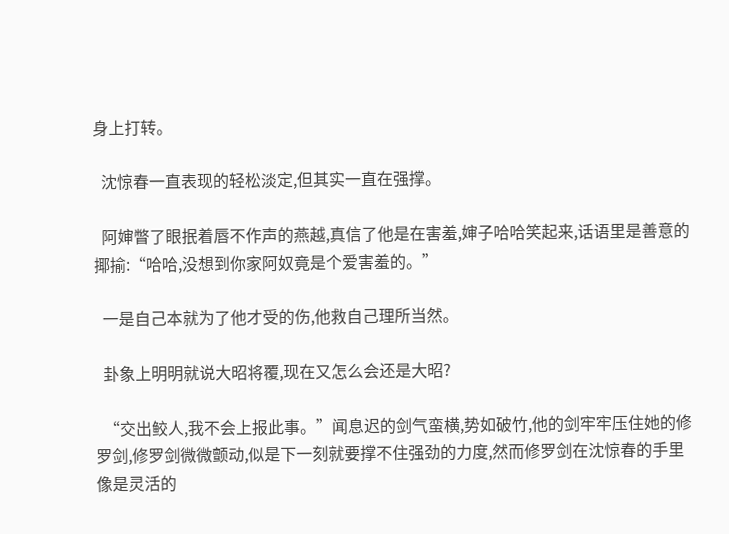身上打转。

  沈惊春一直表现的轻松淡定,但其实一直在强撑。

  阿婶瞥了眼抿着唇不作声的燕越,真信了他是在害羞,婶子哈哈笑起来,话语里是善意的揶揄:“哈哈,没想到你家阿奴竟是个爱害羞的。”

  一是自己本就为了他才受的伤,他救自己理所当然。

  卦象上明明就说大昭将覆,现在又怎么会还是大昭?

  “交出鲛人,我不会上报此事。”闻息迟的剑气蛮横,势如破竹,他的剑牢牢压住她的修罗剑,修罗剑微微颤动,似是下一刻就要撑不住强劲的力度,然而修罗剑在沈惊春的手里像是灵活的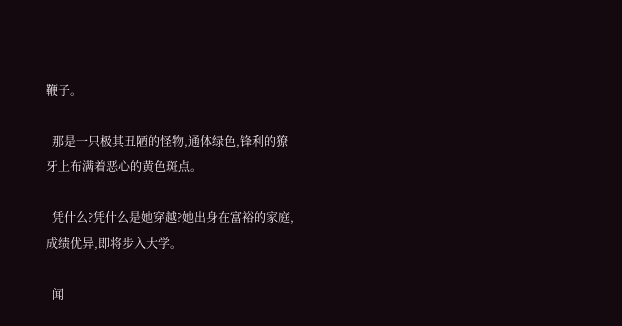鞭子。

  那是一只极其丑陋的怪物,通体绿色,锋利的獠牙上布满着恶心的黄色斑点。

  凭什么?凭什么是她穿越?她出身在富裕的家庭,成绩优异,即将步入大学。

  闻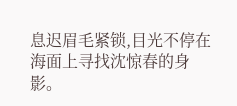息迟眉毛紧锁,目光不停在海面上寻找沈惊春的身影。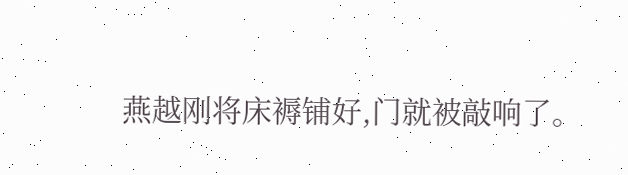燕越刚将床褥铺好,门就被敲响了。